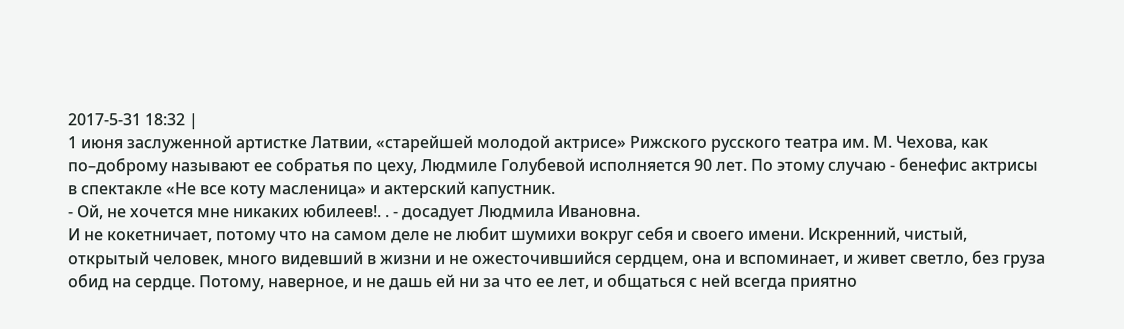2017-5-31 18:32 |
1 июня заслуженной артистке Латвии, «старейшей молодой актрисе» Рижского русского театра им. М. Чехова, как по–доброму называют ее собратья по цеху, Людмиле Голубевой исполняется 90 лет. По этому случаю - бенефис актрисы в спектакле «Не все коту масленица» и актерский капустник.
- Ой, не хочется мне никаких юбилеев!. . - досадует Людмила Ивановна.
И не кокетничает, потому что на самом деле не любит шумихи вокруг себя и своего имени. Искренний, чистый, открытый человек, много видевший в жизни и не ожесточившийся сердцем, она и вспоминает, и живет светло, без груза обид на сердце. Потому, наверное, и не дашь ей ни за что ее лет, и общаться с ней всегда приятно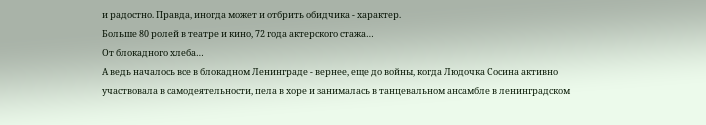и радостно. Правда, иногда может и отбрить обидчика - характер.
Больше 80 ролей в театре и кино, 72 года актерского стажа…
От блокадного хлеба…
А ведь началось все в блокадном Ленинграде - вернее, еще до войны, когда Людочка Сосина активно участвовала в самодеятельности, пела в хоре и занималась в танцевальном ансамбле в ленинградском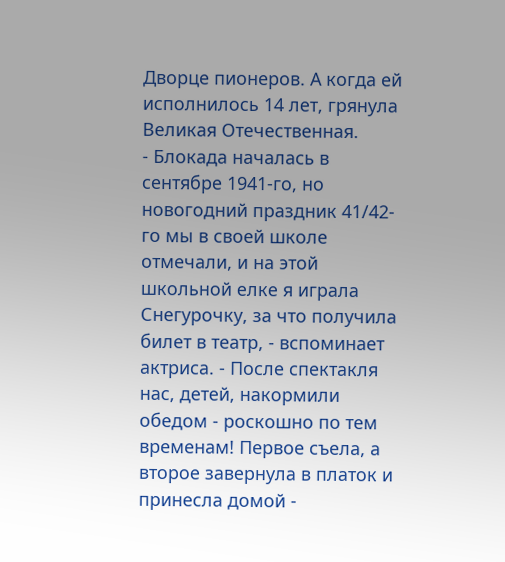Дворце пионеров. А когда ей исполнилось 14 лет, грянула Великая Отечественная.
- Блокада началась в сентябре 1941-го, но новогодний праздник 41/42-го мы в своей школе отмечали, и на этой школьной елке я играла Снегурочку, за что получила билет в театр, - вспоминает актриса. - После спектакля нас, детей, накормили обедом - роскошно по тем временам! Первое съела, а второе завернула в платок и принесла домой -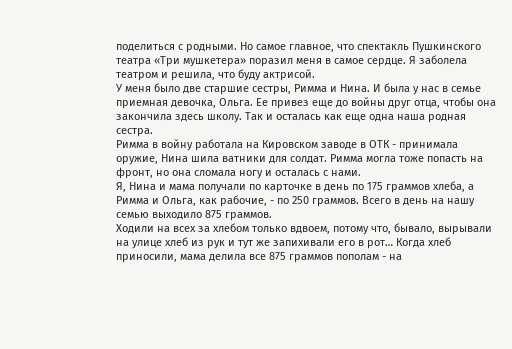поделиться с родными. Но самое главное, что спектакль Пушкинского театра «Три мушкетера» поразил меня в самое сердце. Я заболела театром и решила, что буду актрисой.
У меня было две старшие сестры, Римма и Нина. И была у нас в семье приемная девочка, Ольга. Ее привез еще до войны друг отца, чтобы она закончила здесь школу. Так и осталась как еще одна наша родная сестра.
Римма в войну работала на Кировском заводе в ОТК - принимала оружие, Нина шила ватники для солдат. Римма могла тоже попасть на фронт, но она сломала ногу и осталась с нами.
Я, Нина и мама получали по карточке в день по 175 граммов хлеба, а Римма и Ольга, как рабочие, - по 250 граммов. Всего в день на нашу семью выходило 875 граммов.
Ходили на всех за хлебом только вдвоем, потому что, бывало, вырывали на улице хлеб из рук и тут же запихивали его в рот… Когда хлеб приносили, мама делила все 875 граммов пополам - на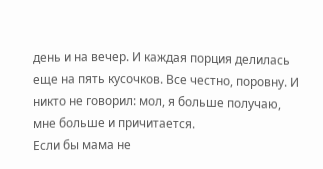день и на вечер. И каждая порция делилась еще на пять кусочков. Все честно, поровну. И никто не говорил: мол, я больше получаю, мне больше и причитается.
Если бы мама не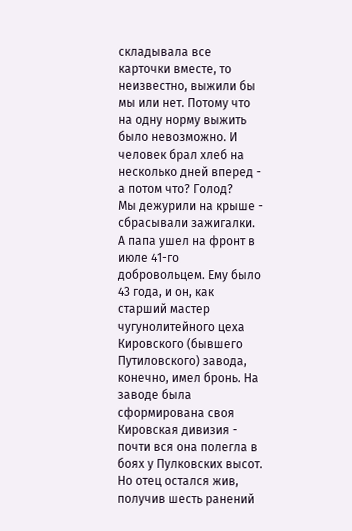складывала все карточки вместе, то неизвестно, выжили бы мы или нет. Потому что на одну норму выжить было невозможно. И человек брал хлеб на несколько дней вперед - а потом что? Голод?
Мы дежурили на крыше - сбрасывали зажигалки. А папа ушел на фронт в июле 41-го добровольцем. Ему было 43 года, и он, как старший мастер чугунолитейного цеха Кировского (бывшего Путиловского) завода, конечно, имел бронь. На заводе была сформирована своя Кировская дивизия - почти вся она полегла в боях у Пулковских высот.
Но отец остался жив, получив шесть ранений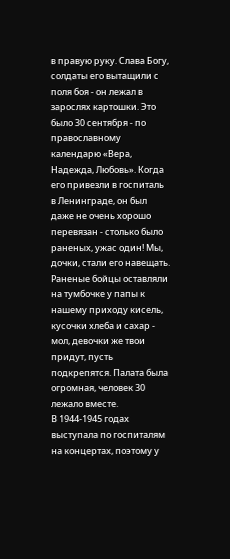в правую руку. Слава Богу, солдаты его вытащили с поля боя - он лежал в зарослях картошки. Это было 30 сентября - по православному календарю «Вера, Надежда, Любовь». Когда его привезли в госпиталь в Ленинграде, он был даже не очень хорошо перевязан - столько было раненых, ужас один! Мы, дочки, стали его навещать. Раненые бойцы оставляли на тумбочке у папы к нашему приходу кисель, кусочки хлеба и сахар - мол, девочки же твои придут, пусть подкрепятся. Палата была огромная, человек 30 лежало вместе.
В 1944-1945 годах выступала по госпиталям на концертах, поэтому у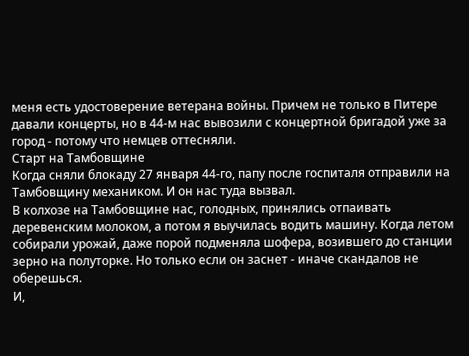меня есть удостоверение ветерана войны. Причем не только в Питере давали концерты, но в 44-м нас вывозили с концертной бригадой уже за город - потому что немцев оттесняли.
Старт на Тамбовщине
Когда сняли блокаду 27 января 44-го, папу после госпиталя отправили на Тамбовщину механиком. И он нас туда вызвал.
В колхозе на Тамбовщине нас, голодных, принялись отпаивать деревенским молоком, а потом я выучилась водить машину. Когда летом собирали урожай, даже порой подменяла шофера, возившего до станции зерно на полуторке. Но только если он заснет - иначе скандалов не оберешься.
И,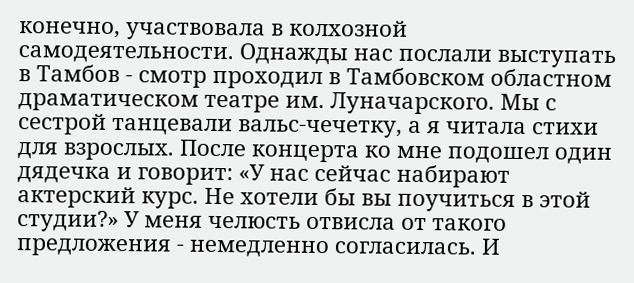конечно, участвовала в колхозной самодеятельности. Однажды нас послали выступать в Тамбов - смотр проходил в Тамбовском областном драматическом театре им. Луначарского. Мы с сестрой танцевали вальс-чечетку, а я читала стихи для взрослых. После концерта ко мне подошел один дядечка и говорит: «У нас сейчас набирают актерский курс. Не хотели бы вы поучиться в этой студии?» У меня челюсть отвисла от такого предложения - немедленно согласилась. И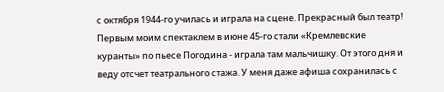с октября 1944-го училась и играла на сцене. Прекрасный был театр! Первым моим спектаклем в июне 45-го стали «Кремлевские куранты» по пьесе Погодина - играла там мальчишку. От этого дня и веду отсчет театрального стажа. У меня даже афиша сохранилась с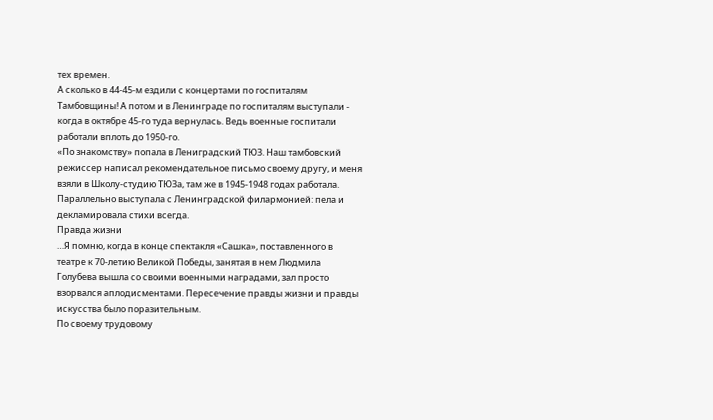тех времен.
А сколько в 44-45-м ездили с концертами по госпиталям Тамбовщины! А потом и в Ленинграде по госпиталям выступали - когда в октябре 45-го туда вернулась. Ведь военные госпитали работали вплоть до 1950-го.
«По знакомству» попала в Лениградский ТЮЗ. Наш тамбовский режиссер написал рекомендательное письмо своему другу, и меня взяли в Школу-студию ТЮЗа, там же в 1945-1948 годах работала. Параллельно выступала с Ленинградской филармонией: пела и декламировала стихи всегда.
Правда жизни
…Я помню, когда в конце спектакля «Сашка», поставленного в театре к 70-летию Великой Победы, занятая в нем Людмила Голубева вышла со своими военными наградами, зал просто взорвался аплодисментами. Пересечение правды жизни и правды искусства было поразительным.
По своему трудовому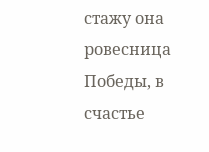стажу она ровесница Победы, в счастье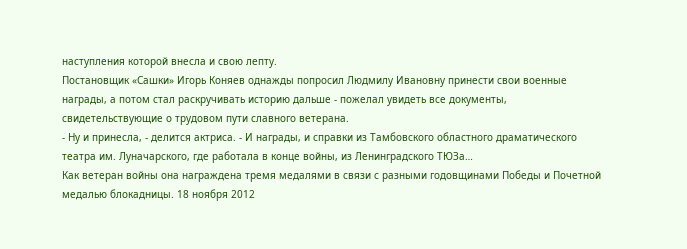наступления которой внесла и свою лепту.
Постановщик «Сашки» Игорь Коняев однажды попросил Людмилу Ивановну принести свои военные награды, а потом стал раскручивать историю дальше - пожелал увидеть все документы, свидетельствующие о трудовом пути славного ветерана.
- Ну и принесла, - делится актриса. - И награды, и справки из Тамбовского областного драматического театра им. Луначарского, где работала в конце войны, из Ленинградского ТЮЗа…
Как ветеран войны она награждена тремя медалями в связи с разными годовщинами Победы и Почетной медалью блокадницы. 18 ноября 2012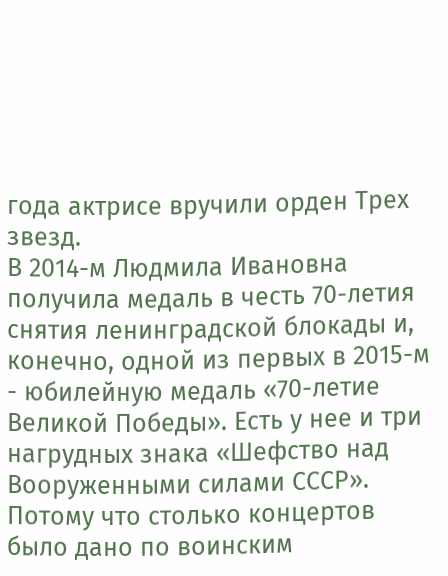года актрисе вручили орден Трех звезд.
В 2014-м Людмила Ивановна получила медаль в честь 70-летия снятия ленинградской блокады и, конечно, одной из первых в 2015-м - юбилейную медаль «70-летие Великой Победы». Есть у нее и три нагрудных знака «Шефство над Вооруженными силами СССР». Потому что столько концертов было дано по воинским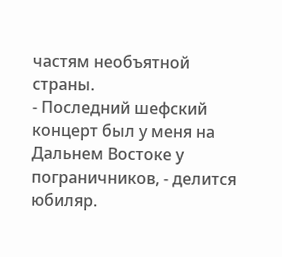частям необъятной страны.
- Последний шефский концерт был у меня на Дальнем Востоке у пограничников, - делится юбиляр.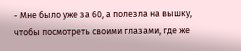- Мне было уже за 60, а полезла на вышку, чтобы посмотреть своими глазами, где же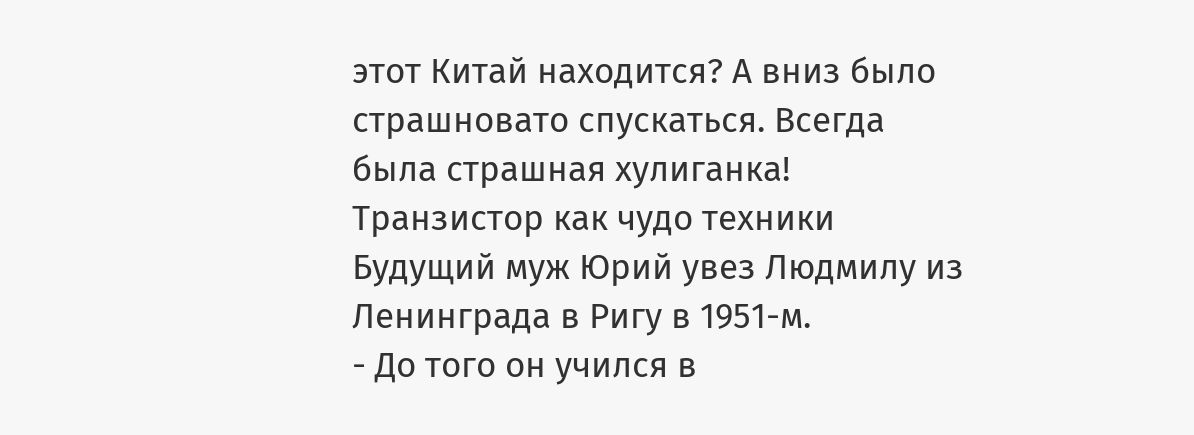этот Китай находится? А вниз было страшновато спускаться. Всегда была страшная хулиганка!
Транзистор как чудо техники
Будущий муж Юрий увез Людмилу из Ленинграда в Ригу в 1951-м.
- До того он учился в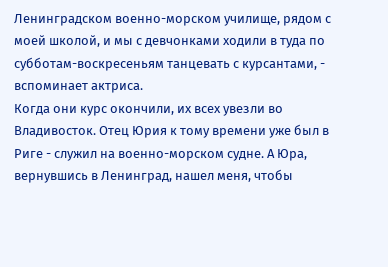Ленинградском военно-морском училище, рядом с моей школой, и мы с девчонками ходили в туда по субботам-воскресеньям танцевать с курсантами, - вспоминает актриса.
Когда они курс окончили, их всех увезли во Владивосток. Отец Юрия к тому времени уже был в Риге - служил на военно-морском судне. А Юра, вернувшись в Ленинград, нашел меня, чтобы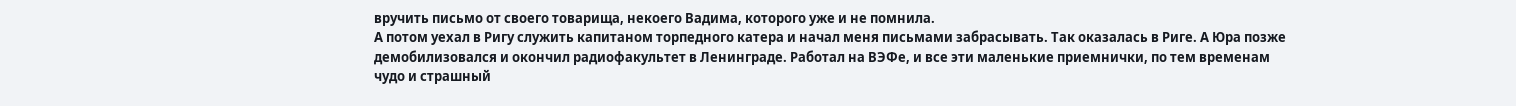вручить письмо от своего товарища, некоего Вадима, которого уже и не помнила.
А потом уехал в Ригу служить капитаном торпедного катера и начал меня письмами забрасывать. Так оказалась в Риге. А Юра позже демобилизовался и окончил радиофакультет в Ленинграде. Работал на ВЭФе, и все эти маленькие приемнички, по тем временам чудо и страшный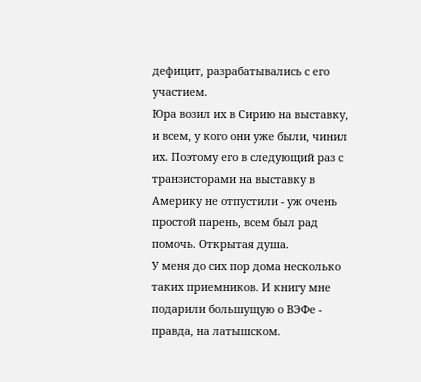дефицит, разрабатывались с его участием.
Юра возил их в Сирию на выставку, и всем, у кого они уже были, чинил их. Поэтому его в следующий раз с транзисторами на выставку в Америку не отпустили - уж очень простой парень, всем был рад помочь. Открытая душа.
У меня до сих пор дома несколько таких приемников. И книгу мне подарили большущую о ВЭФе - правда, на латышском.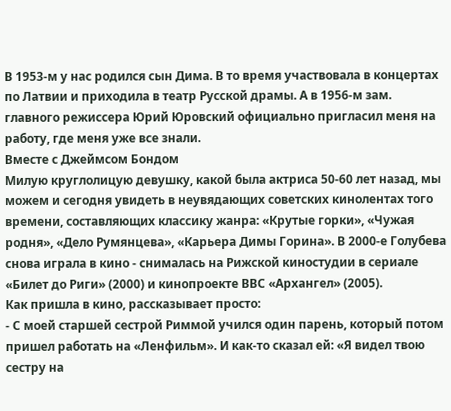В 1953-м у нас родился сын Дима. В то время участвовала в концертах по Латвии и приходила в театр Русской драмы. А в 1956-м зам. главного режиссера Юрий Юровский официально пригласил меня на работу, где меня уже все знали.
Вместе с Джеймсом Бондом
Милую круглолицую девушку, какой была актриса 50-60 лет назад, мы можем и сегодня увидеть в неувядающих советских кинолентах того времени, составляющих классику жанра: «Крутые горки», «Чужая родня», «Дело Румянцева», «Карьера Димы Горина». В 2000-е Голубева снова играла в кино - снималась на Рижской киностудии в сериале «Билет до Риги» (2000) и кинопроекте ВВС «Архангел» (2005).
Как пришла в кино, рассказывает просто:
- С моей старшей сестрой Риммой учился один парень, который потом пришел работать на «Ленфильм». И как-то сказал ей: «Я видел твою сестру на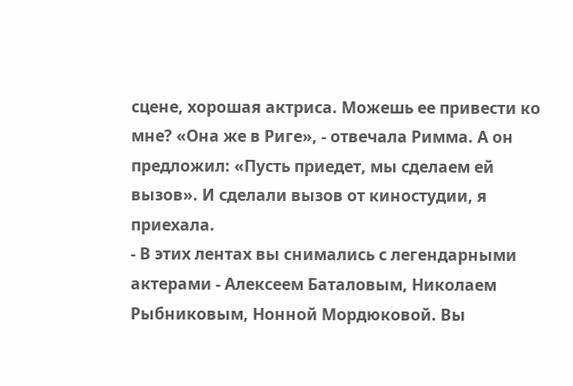сцене, хорошая актриса. Можешь ее привести ко мне? «Она же в Риге», - отвечала Римма. А он предложил: «Пусть приедет, мы сделаем ей вызов». И сделали вызов от киностудии, я приехала.
- В этих лентах вы снимались с легендарными актерами - Алексеем Баталовым, Николаем Рыбниковым, Нонной Мордюковой. Вы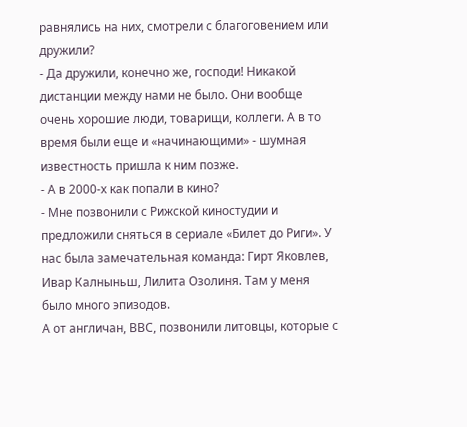равнялись на них, смотрели с благоговением или дружили?
- Да дружили, конечно же, господи! Никакой дистанции между нами не было. Они вообще очень хорошие люди, товарищи, коллеги. А в то время были еще и «начинающими» - шумная известность пришла к ним позже.
- А в 2000-х как попали в кино?
- Мне позвонили с Рижской киностудии и предложили сняться в сериале «Билет до Риги». У нас была замечательная команда: Гирт Яковлев, Ивар Калныньш, Лилита Озолиня. Там у меня было много эпизодов.
А от англичан, ВВС, позвонили литовцы, которые с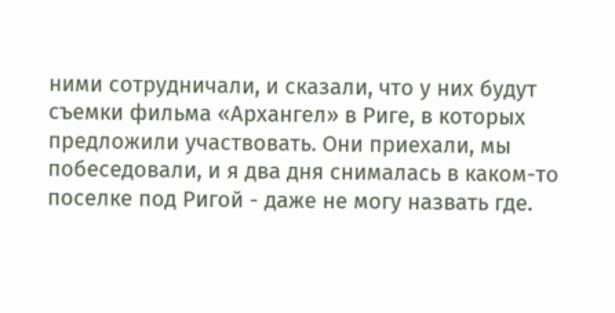ними сотрудничали, и сказали, что у них будут съемки фильма «Архангел» в Риге, в которых предложили участвовать. Они приехали, мы побеседовали, и я два дня снималась в каком-то поселке под Ригой - даже не могу назвать где.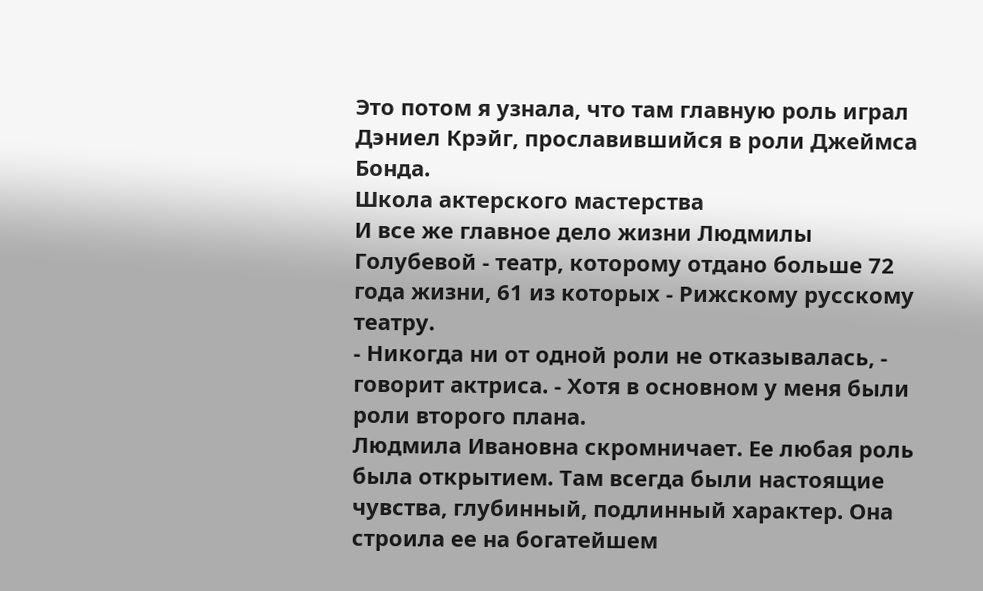Это потом я узнала, что там главную роль играл Дэниел Крэйг, прославившийся в роли Джеймса Бонда.
Школа актерского мастерства
И все же главное дело жизни Людмилы Голубевой - театр, которому отдано больше 72 года жизни, 61 из которых - Рижскому русскому театру.
- Никогда ни от одной роли не отказывалась, - говорит актриса. - Хотя в основном у меня были роли второго плана.
Людмила Ивановна скромничает. Ее любая роль была открытием. Там всегда были настоящие чувства, глубинный, подлинный характер. Она строила ее на богатейшем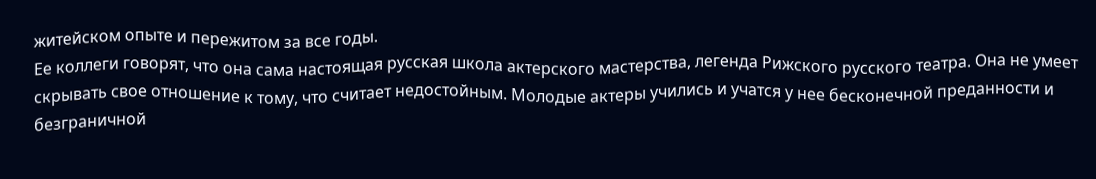житейском опыте и пережитом за все годы.
Ее коллеги говорят, что она сама настоящая русская школа актерского мастерства, легенда Рижского русского театра. Она не умеет скрывать свое отношение к тому, что считает недостойным. Молодые актеры учились и учатся у нее бесконечной преданности и безграничной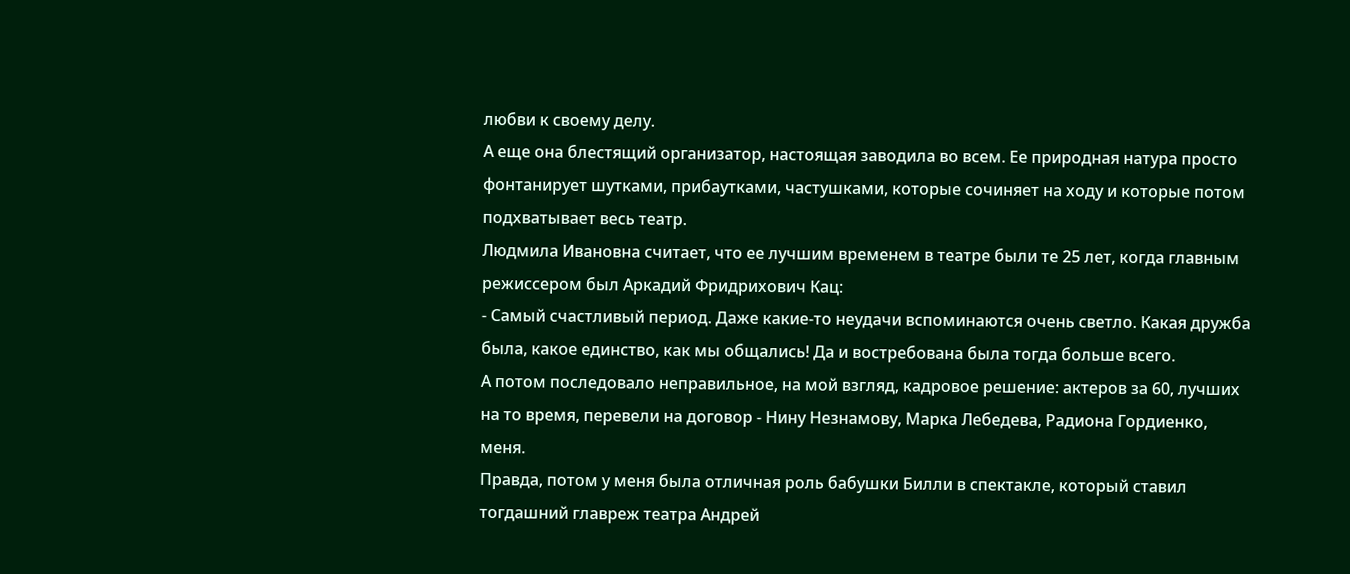любви к своему делу.
А еще она блестящий организатор, настоящая заводила во всем. Ее природная натура просто фонтанирует шутками, прибаутками, частушками, которые сочиняет на ходу и которые потом подхватывает весь театр.
Людмила Ивановна считает, что ее лучшим временем в театре были те 25 лет, когда главным режиссером был Аркадий Фридрихович Кац:
- Самый счастливый период. Даже какие-то неудачи вспоминаются очень светло. Какая дружба была, какое единство, как мы общались! Да и востребована была тогда больше всего.
А потом последовало неправильное, на мой взгляд, кадровое решение: актеров за 60, лучших на то время, перевели на договор - Нину Незнамову, Марка Лебедева, Радиона Гордиенко, меня.
Правда, потом у меня была отличная роль бабушки Билли в спектакле, который ставил тогдашний главреж театра Андрей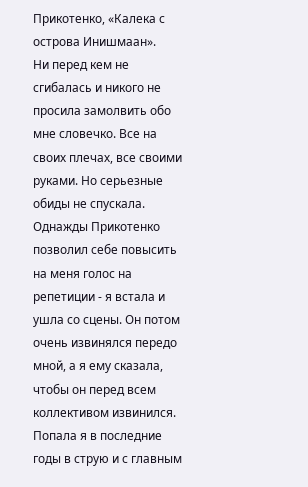Прикотенко, «Калека с острова Инишмаан».
Ни перед кем не сгибалась и никого не просила замолвить обо мне словечко. Все на своих плечах, все своими руками. Но серьезные обиды не спускала. Однажды Прикотенко позволил себе повысить на меня голос на репетиции - я встала и ушла со сцены. Он потом очень извинялся передо мной, а я ему сказала, чтобы он перед всем коллективом извинился.
Попала я в последние годы в струю и с главным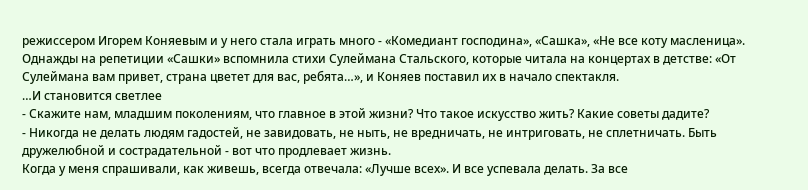режиссером Игорем Коняевым и у него стала играть много - «Комедиант господина», «Сашка», «Не все коту масленица». Однажды на репетиции «Сашки» вспомнила стихи Сулеймана Стальского, которые читала на концертах в детстве: «От Сулеймана вам привет, страна цветет для вас, ребята…», и Коняев поставил их в начало спектакля.
…И становится светлее
- Скажите нам, младшим поколениям, что главное в этой жизни? Что такое искусство жить? Какие советы дадите?
- Никогда не делать людям гадостей, не завидовать, не ныть, не вредничать, не интриговать, не сплетничать. Быть дружелюбной и сострадательной - вот что продлевает жизнь.
Когда у меня спрашивали, как живешь, всегда отвечала: «Лучше всех». И все успевала делать. За все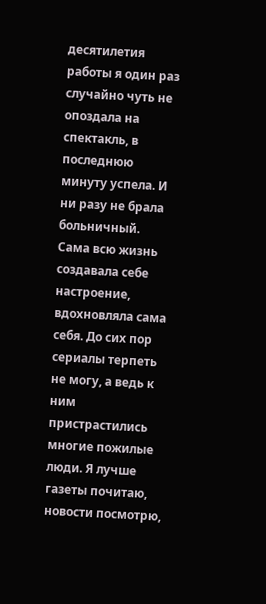десятилетия работы я один раз случайно чуть не опоздала на спектакль, в последнюю минуту успела. И ни разу не брала больничный.
Сама всю жизнь создавала себе настроение, вдохновляла сама себя. До сих пор сериалы терпеть не могу, а ведь к ним пристрастились многие пожилые люди. Я лучше газеты почитаю, новости посмотрю,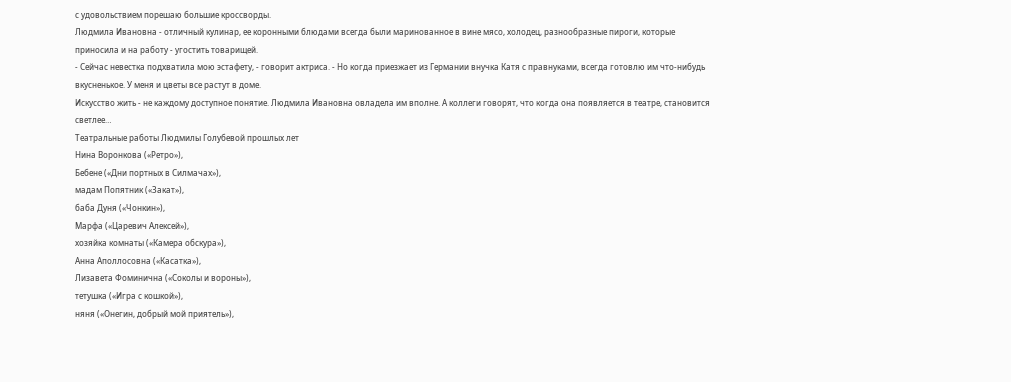с удовольствием порешаю большие кроссворды.
Людмила Ивановна - отличный кулинар, ее коронными блюдами всегда были маринованное в вине мясо, холодец, разнообразные пироги, которые приносила и на работу - угостить товарищей.
- Сейчас невестка подхватила мою эстафету, - говорит актриса. - Но когда приезжает из Германии внучка Катя с правнуками, всегда готовлю им что-нибудь вкусненькое. У меня и цветы все растут в доме.
Искусство жить - не каждому доступное понятие. Людмила Ивановна овладела им вполне. А коллеги говорят, что когда она появляется в театре, становится светлее…
Театральные работы Людмилы Голубевой прошлых лет
Нина Воронкова («Ретро»),
Бебене («Дни портных в Силмачах»),
мадам Попятник («Закат»),
баба Дуня («Чонкин»),
Марфа («Царевич Алексей»),
хозяйка комнаты («Камера обскура»),
Анна Аполлосовна («Касатка»),
Лизавета Фоминична («Соколы и вороны»),
тетушка («Игра с кошкой»),
няня («Онегин, добрый мой приятель»),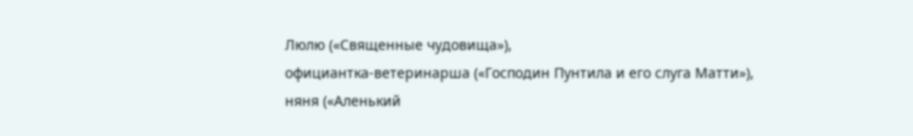Люлю («Священные чудовища»),
официантка-ветеринарша («Господин Пунтила и его слуга Матти»),
няня («Аленький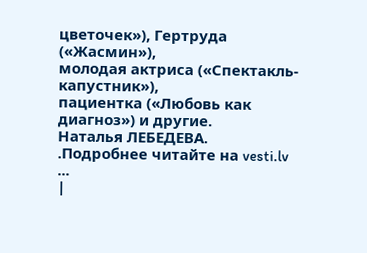цветочек»), Гертруда («Жасмин»),
молодая актриса («Спектакль-капустник»),
пациентка («Любовь как диагноз») и другие.
Наталья ЛЕБЕДЕВА.
.Подробнее читайте на vesti.lv ...
|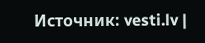Источник: vesti.lv |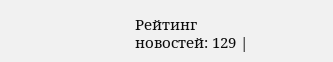Рейтинг новостей: 129 |